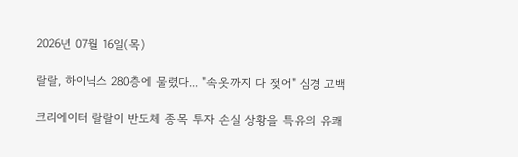2026년 07월 16일(목)

랄랄, 하이닉스 280층에 물렸다... "속옷까지 다 젖어" 심경 고백

크리에이터 랄랄이 반도체 종목 투자 손실 상황을 특유의 유쾌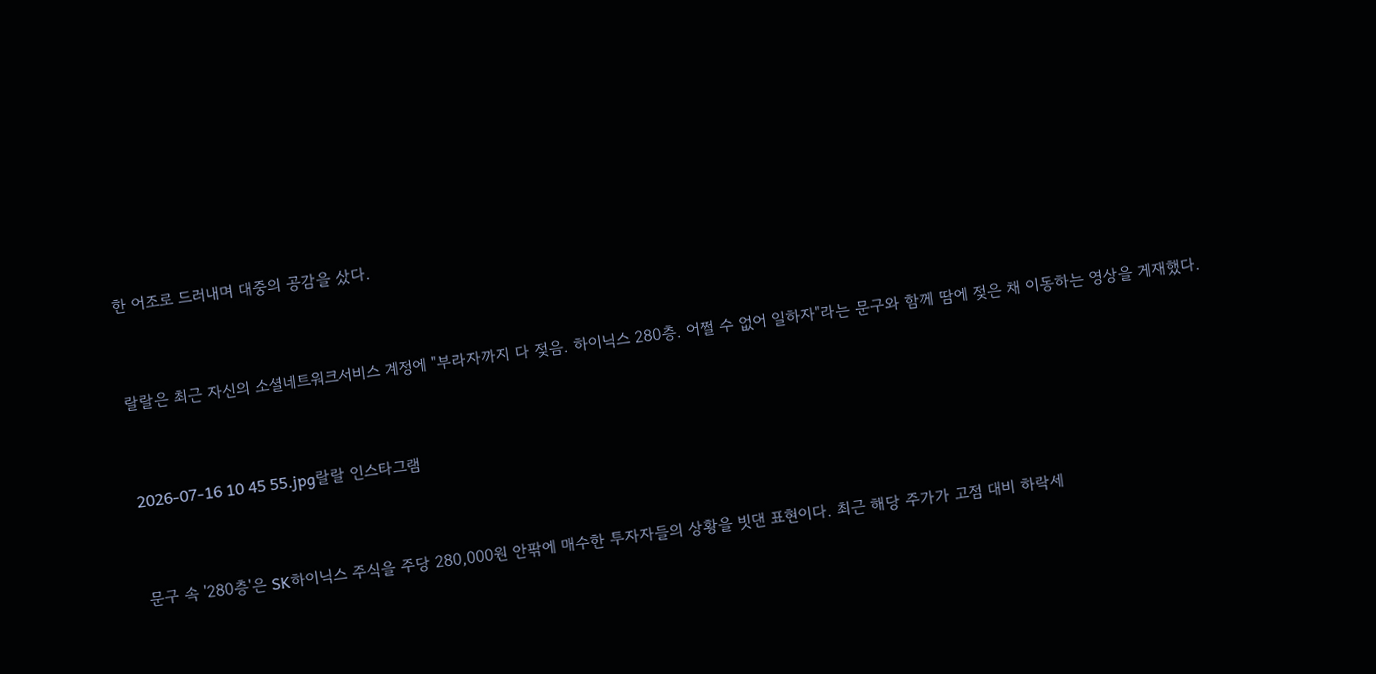한 어조로 드러내며 대중의 공감을 샀다.


랄랄은 최근 자신의 소셜네트워크서비스 계정에 "부라자까지 다 젖음. 하이닉스 280층. 어쩔 수 없어 일하자"라는 문구와 함께 땀에 젖은 채 이동하는 영상을 게재했다.


2026-07-16 10 45 55.jpg랄랄 인스타그램


문구 속 '280층'은 SK하이닉스 주식을 주당 280,000원 안팎에 매수한 투자자들의 상황을 빗댄 표현이다. 최근 해당 주가가 고점 대비 하락세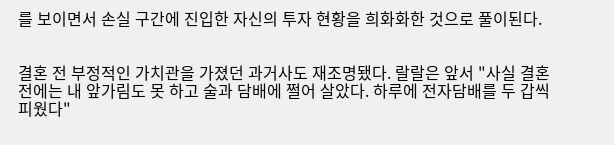를 보이면서 손실 구간에 진입한 자신의 투자 현황을 희화화한 것으로 풀이된다.


결혼 전 부정적인 가치관을 가졌던 과거사도 재조명됐다. 랄랄은 앞서 "사실 결혼 전에는 내 앞가림도 못 하고 술과 담배에 쩔어 살았다. 하루에 전자담배를 두 갑씩 피웠다"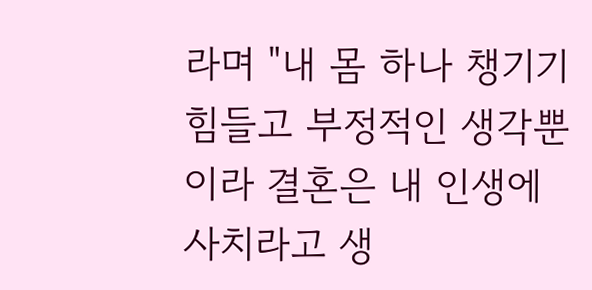라며 "내 몸 하나 챙기기 힘들고 부정적인 생각뿐이라 결혼은 내 인생에 사치라고 생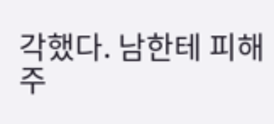각했다. 남한테 피해 주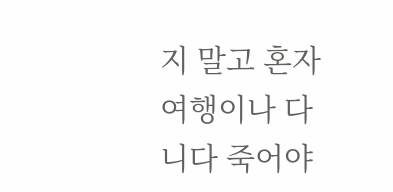지 말고 혼자 여행이나 다니다 죽어야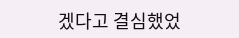겠다고 결심했었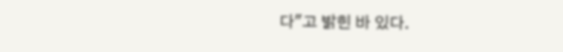다"고 밝힌 바 있다.